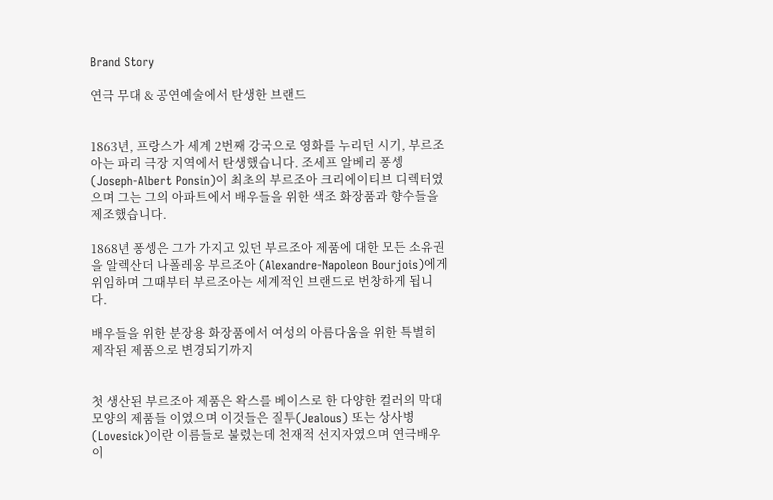Brand Story

연극 무대 & 공연예술에서 탄생한 브랜드


1863년, 프랑스가 세계 2번째 강국으로 영화를 누리던 시기, 부르조아는 파리 극장 지역에서 탄생했습니다. 조세프 알베리 퐁셍 (Joseph-Albert Ponsin)이 최초의 부르조아 크리에이티브 디렉터였으며 그는 그의 아파트에서 배우들을 위한 색조 화장품과 향수들을 제조했습니다.

1868년 퐁셍은 그가 가지고 있던 부르조아 제품에 대한 모든 소유권을 알렉산더 나폴레옹 부르조아 (Alexandre-Napoleon Bourjois)에게 위임하며 그때부터 부르조아는 세계적인 브랜드로 번창하게 됩니다.

배우들을 위한 분장용 화장품에서 여성의 아름다움을 위한 특별히 제작된 제품으로 변경되기까지


첫 생산된 부르조아 제품은 왁스를 베이스로 한 다양한 컬러의 막대모양의 제품들 이였으며 이것들은 질투(Jealous) 또는 상사병 (Lovesick)이란 이름들로 불렸는데 천재적 선지자였으며 연극배우이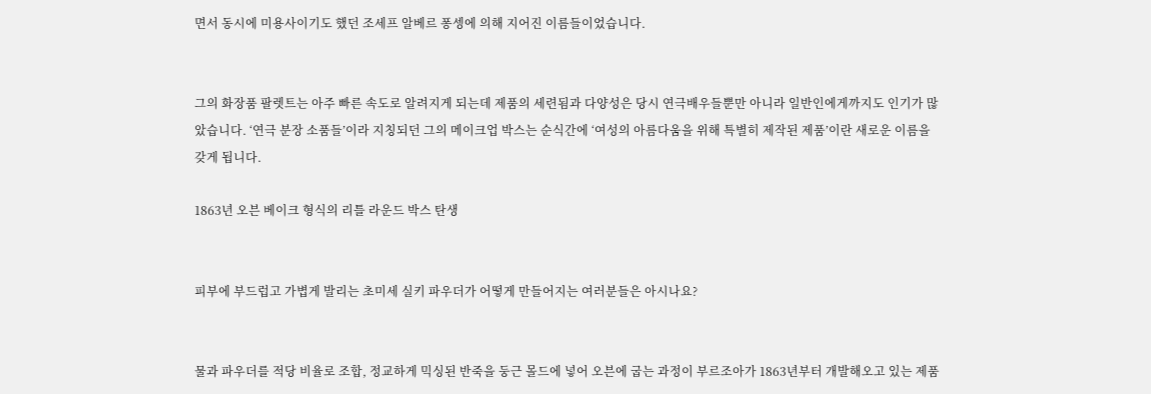면서 동시에 미용사이기도 했던 조세프 알베르 퐁셍에 의해 지어진 이름들이었습니다.


그의 화장품 팔렛트는 아주 빠른 속도로 알려지게 되는데 제품의 세련됨과 다양성은 당시 연극배우들뿐만 아니라 일반인에게까지도 인기가 많았습니다. ‘연극 분장 소품들’이라 지칭되던 그의 메이크업 박스는 순식간에 ‘여성의 아름다움을 위해 특별히 제작된 제품’이란 새로운 이름을 갖게 됩니다.

1863년 오븐 베이크 형식의 리틀 라운드 박스 탄생


피부에 부드럽고 가볍게 발리는 초미세 실키 파우더가 어떻게 만들어지는 여러분들은 아시나요?


물과 파우더를 적당 비율로 조합, 정교하게 믹싱된 반죽을 둥근 몰드에 넣어 오븐에 굽는 과정이 부르조아가 1863년부터 개발해오고 있는 제품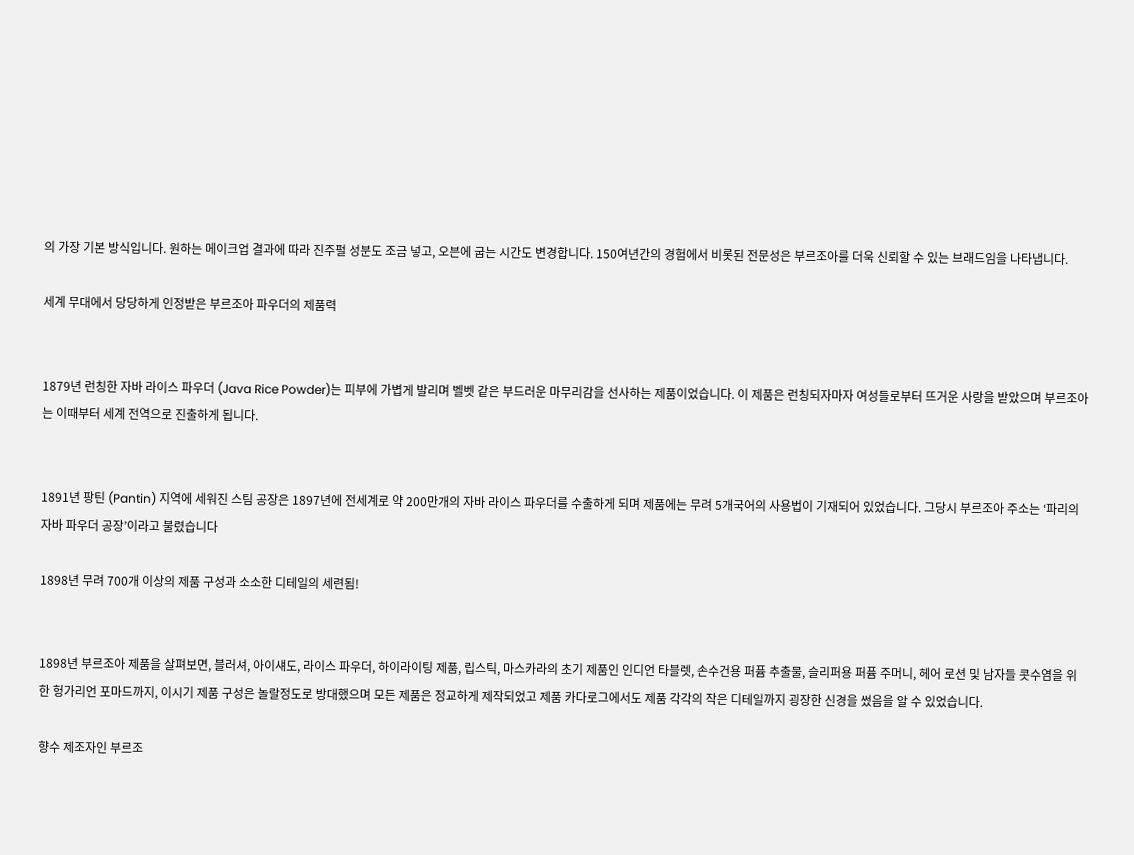의 가장 기본 방식입니다. 원하는 메이크업 결과에 따라 진주펄 성분도 조금 넣고, 오븐에 굽는 시간도 변경합니다. 150여년간의 경험에서 비롯된 전문성은 부르조아를 더욱 신뢰할 수 있는 브래드임을 나타냅니다.

세계 무대에서 당당하게 인정받은 부르조아 파우더의 제품력


1879년 런칭한 자바 라이스 파우더 (Java Rice Powder)는 피부에 가볍게 발리며 벨벳 같은 부드러운 마무리감을 선사하는 제품이었습니다. 이 제품은 런칭되자마자 여성들로부터 뜨거운 사랑을 받았으며 부르조아는 이때부터 세계 전역으로 진출하게 됩니다.


1891년 팡틴 (Pantin) 지역에 세워진 스팀 공장은 1897년에 전세계로 약 200만개의 자바 라이스 파우더를 수출하게 되며 제품에는 무려 5개국어의 사용법이 기재되어 있었습니다. 그당시 부르조아 주소는 ‘파리의 자바 파우더 공장’이라고 불렸습니다

1898년 무려 700개 이상의 제품 구성과 소소한 디테일의 세련됨!


1898년 부르조아 제품을 살펴보면, 블러셔, 아이섀도, 라이스 파우더, 하이라이팅 제품, 립스틱, 마스카라의 초기 제품인 인디언 타블렛, 손수건용 퍼퓸 추출물, 슬리퍼용 퍼퓸 주머니, 헤어 로션 및 남자들 콧수염을 위한 헝가리언 포마드까지, 이시기 제품 구성은 놀랄정도로 방대했으며 모든 제품은 정교하게 제작되었고 제품 카다로그에서도 제품 각각의 작은 디테일까지 굉장한 신경을 썼음을 알 수 있었습니다.

향수 제조자인 부르조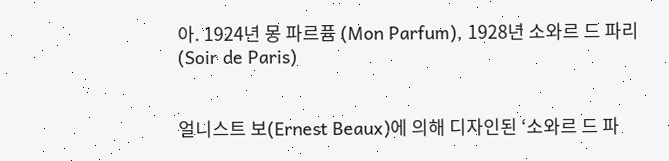아. 1924년 몽 파르퓸 (Mon Parfum), 1928년 소와르 드 파리 (Soir de Paris)


얼니스트 보(Ernest Beaux)에 의해 디자인된 ‘소와르 드 파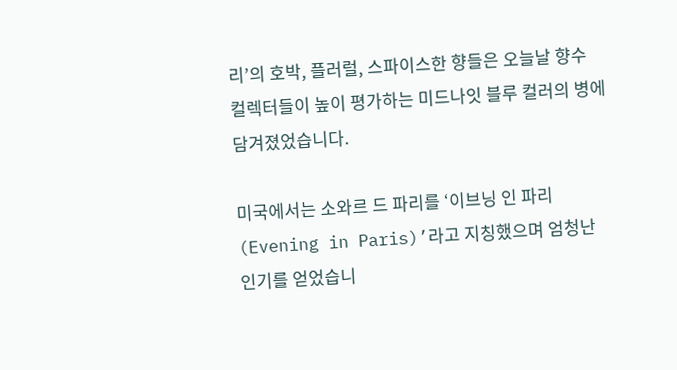리’의 호박, 플러럴, 스파이스한 향들은 오늘날 향수 컬렉터들이 높이 평가하는 미드나잇 블루 컬러의 병에 담겨졌었습니다.

미국에서는 소와르 드 파리를 ‘이브닝 인 파리(Evening in Paris)’라고 지칭했으며 엄청난 인기를 얻었습니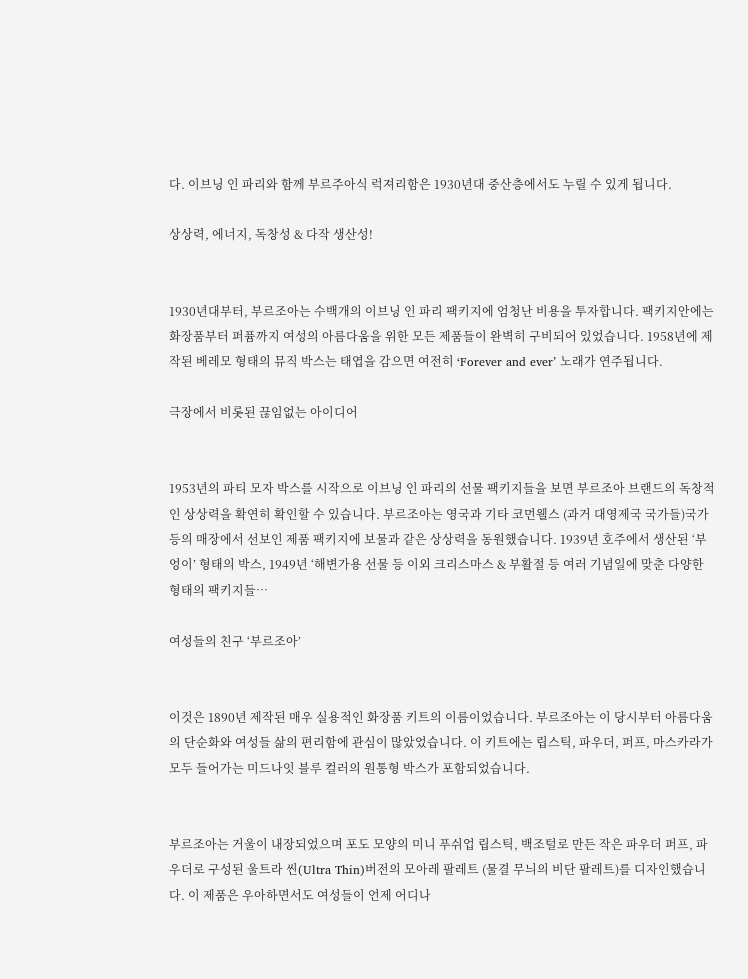다. 이브닝 인 파리와 함께 부르주아식 럭져리함은 1930년대 중산층에서도 누릴 수 있게 됩니다.

상상력, 에너지, 독창성 & 다작 생산성!


1930년대부터, 부르조아는 수백개의 이브닝 인 파리 팩키지에 엄청난 비용을 투자합니다. 팩키지안에는 화장품부터 퍼퓸까지 여성의 아름다움을 위한 모든 제품들이 완벽히 구비되어 있었습니다. 1958년에 제작된 베레모 형태의 뮤직 박스는 태엽을 감으면 여전히 ‘Forever and ever’ 노래가 연주됩니다.

극장에서 비롯된 끊임없는 아이디어


1953년의 파티 모자 박스를 시작으로 이브닝 인 파리의 선물 팩키지들을 보면 부르조아 브랜드의 독창적인 상상력을 확연히 확인할 수 있습니다. 부르조아는 영국과 기타 코먼웰스 (과거 대영제국 국가들)국가등의 매장에서 선보인 제품 팩키지에 보물과 같은 상상력을 동원했습니다. 1939년 호주에서 생산된 ‘부엉이’ 형태의 박스, 1949년 ‘해변가용 선물 등 이외 크리스마스 & 부활절 등 여러 기념일에 맞춘 다양한 형태의 팩키지들…

여성들의 친구 ‘부르조아’


이것은 1890년 제작된 매우 실용적인 화장품 키트의 이름이었습니다. 부르조아는 이 당시부터 아름다움의 단순화와 여성들 삶의 편리함에 관심이 많았었습니다. 이 키트에는 립스틱, 파우더, 퍼프, 마스카라가 모두 들어가는 미드나잇 블루 컬러의 원통형 박스가 포함되었습니다.


부르조아는 거울이 내장되었으며 포도 모양의 미니 푸쉬업 립스틱, 백조털로 만든 작은 파우더 퍼프, 파우더로 구성된 울트라 씬(Ultra Thin)버전의 모아레 팔레트 (물결 무늬의 비단 팔레트)를 디자인했습니다. 이 제품은 우아하면서도 여성들이 언제 어디나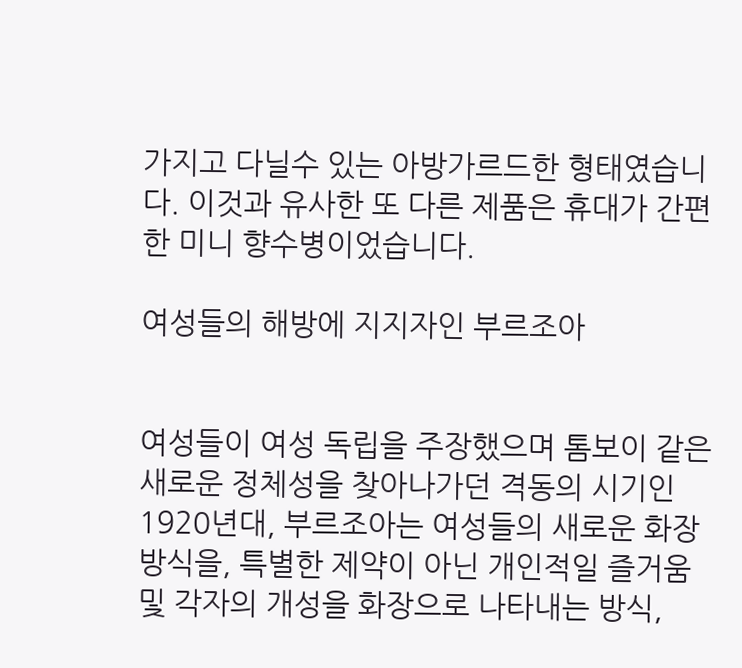가지고 다닐수 있는 아방가르드한 형태였습니다. 이것과 유사한 또 다른 제품은 휴대가 간편한 미니 향수병이었습니다.

여성들의 해방에 지지자인 부르조아


여성들이 여성 독립을 주장했으며 톰보이 같은 새로운 정체성을 찾아나가던 격동의 시기인 1920년대, 부르조아는 여성들의 새로운 화장 방식을, 특별한 제약이 아닌 개인적일 즐거움 및 각자의 개성을 화장으로 나타내는 방식,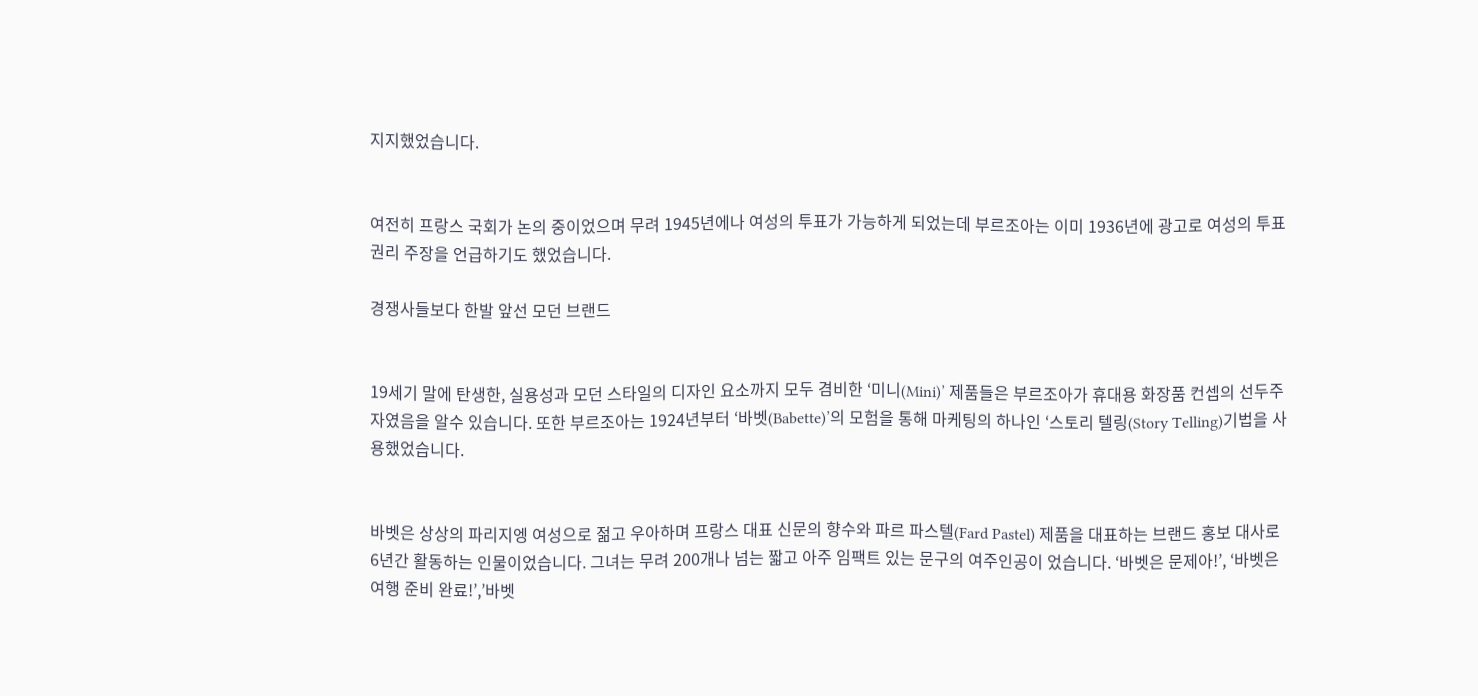지지했었습니다.


여전히 프랑스 국회가 논의 중이었으며 무려 1945년에나 여성의 투표가 가능하게 되었는데 부르조아는 이미 1936년에 광고로 여성의 투표 권리 주장을 언급하기도 했었습니다.

경쟁사들보다 한발 앞선 모던 브랜드


19세기 말에 탄생한, 실용성과 모던 스타일의 디자인 요소까지 모두 겸비한 ‘미니(Mini)’ 제품들은 부르조아가 휴대용 화장품 컨셉의 선두주자였음을 알수 있습니다. 또한 부르조아는 1924년부터 ‘바벳(Babette)’의 모험을 통해 마케팅의 하나인 ‘스토리 텔링(Story Telling)기법을 사용했었습니다.


바벳은 상상의 파리지엥 여성으로 젊고 우아하며 프랑스 대표 신문의 향수와 파르 파스텔(Fard Pastel) 제품을 대표하는 브랜드 홍보 대사로 6년간 활동하는 인물이었습니다. 그녀는 무려 200개나 넘는 짧고 아주 임팩트 있는 문구의 여주인공이 었습니다. ‘바벳은 문제아!’, ‘바벳은 여행 준비 완료!’,’바벳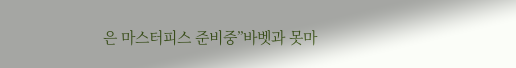은 마스터피스 준비중’’바벳과 못마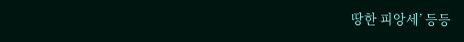땅한 피앙세’ 등등